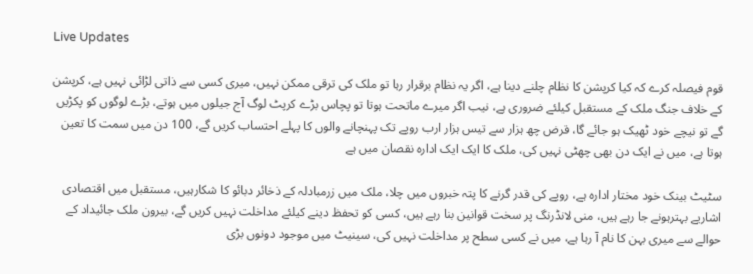Live Updates

قوم فیصلہ کرے کہ کیا کرپشن کا نظام چلنے دینا ہے، اگر یہ نظام برقرار رہا تو ملک کی ترقی ممکن نہیں، میری کسی سے ذاتی لڑائی نہیں ہے، کرپشن کے خلاف جنگ ملک کے مستقبل کیلئے ضروری ہے، نیب اگر میرے ماتحت ہوتا تو پچاس بڑے کرپٹ لوگ آج جیلوں میں ہوتے، بڑے لوگوں کو پکڑیں گے تو نیچے خود ٹھیک ہو جائے گا، قرض چھ ہزار سے تیس ہزار ارب روپے تک پہنچانے والوں کا پہلے احتساب کریں گے، 100 دن میں سمت کا تعین ہوتا ہے، میں نے ایک دن بھی چھٹی نہیں کی، ملک کا ایک ایک ادارہ نقصان میں ہے

سٹیٹ بینک خود مختار ادارہ ہے، روپے کی قدر گرنے کا پتہ خبروں میں چلا، ملک میں زرمبادلہ کے ذخائر دبائو کا شکارہیں، مستقبل میں اقتصادی اشاریے بہترہونے جا رہے ہیں، منی لانڈرنگ پر سخت قوانین بنا رہے ہیں، کسی کو تحفظ دینے کیلئے مداخلت نہیں کریں گے، بیرون ملک جائیداد کے حوالے سے میری بہن کا نام آ رہا ہے، میں نے کسی سطح پر مداخلت نہیں کی، سینیٹ میں موجود دونوں بڑی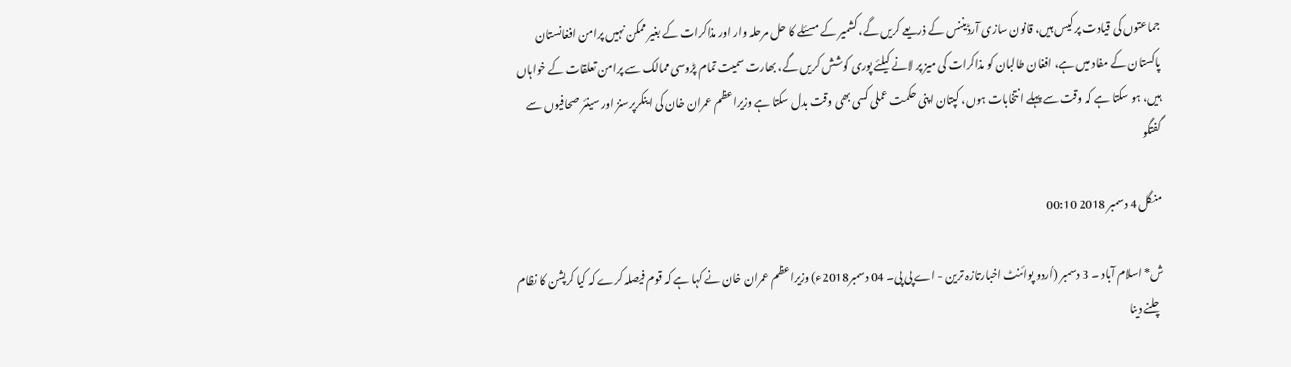جماعتوں کی قیادت پر کیس ہیں، قانون سازی آرڈیننس کے ذریعے کریں گے، کشمیر کے مسئلے کا حل مرحلہ وار اور مذاکرات کے بغیر ممکن نہیں پرامن افغانستان پاکستان کے مفاد میں ہے، افغان طالبان کو مذاکرات کی میز پر لانے کیلئے پوری کوشش کریں گے، بھارت سمیت تمام پڑوسی ممالک سے پرامن تعلقات کے خواہاں ہیں، ہو سکتا ہے کہ وقت سے پہلے انتخابات ہوں، کپتان اپنی حکمت عملی کسی بھی وقت بدل سکتا ہے وزیراعظم عمران خان کی اینکرپرسنز اور سینئر صحافیوں سے گفتگو

منگل 4 دسمبر 2018 00:10

ش* اسلام آباد ۔ 3 دسمبر (اُردو پوائنٹ اخبارتازہ ترین - اے پی پی۔ 04 دسمبر2018ء) وزیراعظم عمران خان نے کہا ہے کہ قوم فیصلہ کرے کہ کیا کرپشن کا نظام چلنے دینا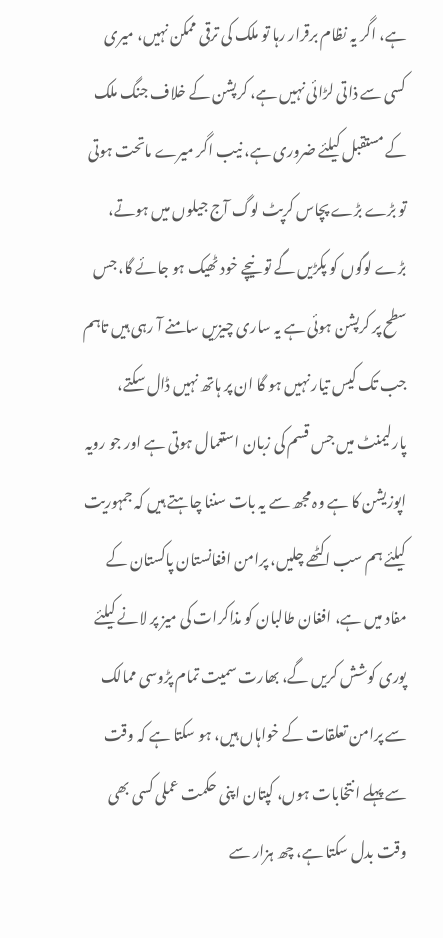ہے، اگر یہ نظام برقرار رہا تو ملک کی ترقی ممکن نہیں، میری کسی سے ذاتی لڑائی نہیں ہے، کرپشن کے خلاف جنگ ملک کے مستقبل کیلئے ضروری ہے، نیب اگر میرے ماتحت ہوتی تو بڑے بڑے پچاس کرپٹ لوگ آج جیلوں میں ہوتے، بڑے لوگوں کو پکڑیں گے تو نیچے خود ٹھیک ہو جائے گا، جس سطح پر کرپشن ہوئی ہے یہ ساری چیزیں سامنے آ رہی ہیں تاہم جب تک کیس تیار نہیں ہو گا ان پر ہاتھ نہیں ڈال سکتے، پارلیمنٹ میں جس قسم کی زبان استعمال ہوتی ہے اور جو رویہ اپوزیشن کا ہے وہ مجھ سے یہ بات سننا چاہتے ہیں کہ جمہوریت کیلئے ہم سب اکٹھے چلیں، پرامن افغانستان پاکستان کے مفاد میں ہے، افغان طالبان کو مذاکرات کی میز پر لانے کیلئے پوری کوشش کریں گے، بھارت سمیت تمام پڑوسی ممالک سے پرامن تعلقات کے خواہاں ہیں، ہو سکتا ہے کہ وقت سے پہلے انتخابات ہوں، کپتان اپنی حکمت عملی کسی بھی وقت بدل سکتا ہے، چھ ہزار سے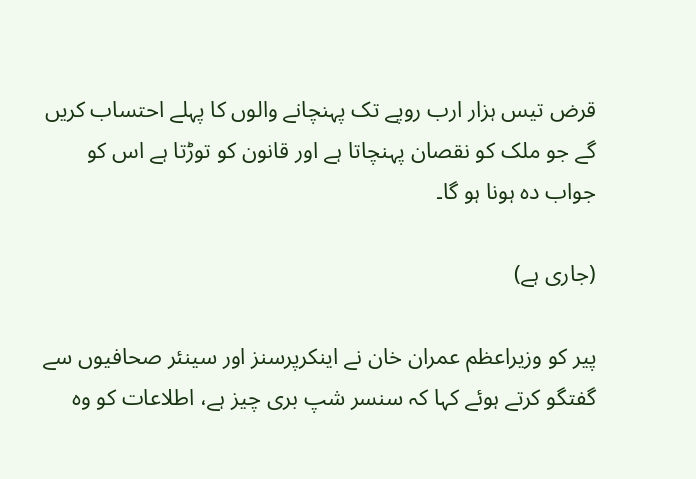قرض تیس ہزار ارب روپے تک پہنچانے والوں کا پہلے احتساب کریں گے جو ملک کو نقصان پہنچاتا ہے اور قانون کو توڑتا ہے اس کو جواب دہ ہونا ہو گا۔

(جاری ہے)

پیر کو وزیراعظم عمران خان نے اینکرپرسنز اور سینئر صحافیوں سے گفتگو کرتے ہوئے کہا کہ سنسر شپ بری چیز ہے، اطلاعات کو وہ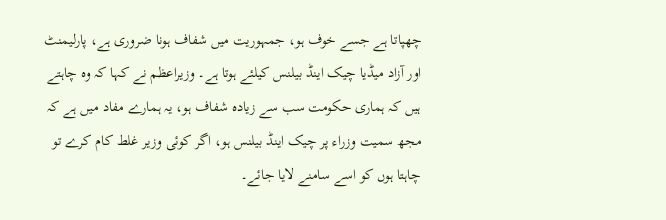چھپاتا ہے جسے خوف ہو، جمہوریت میں شفاف ہونا ضروری ہے، پارلیمنٹ اور آزاد میڈیا چیک اینڈ بیلنس کیلئے ہوتا ہے۔ وزیراعظم نے کہا کہ وہ چاہتے ہیں کہ ہماری حکومت سب سے زیادہ شفاف ہو، یہ ہمارے مفاد میں ہے کہ مجھ سمیت وزراء پر چیک اینڈ بیلنس ہو، اگر کوئی وزیر غلط کام کرے تو چاہتا ہوں کو اسے سامنے لایا جائے۔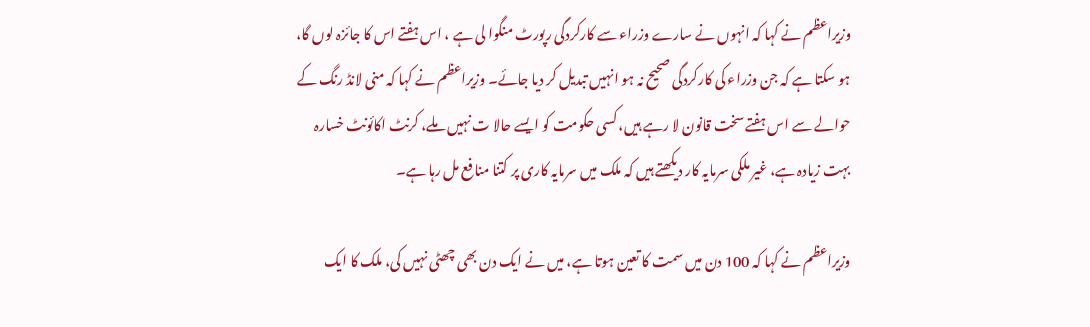وزیراعظم نے کہا کہ انہوں نے سارے وزراء سے کارکردگی رپورٹ منگوا لی ہے ، اس ہفتے اس کا جائزہ لوں گا، ہو سکتا ہے کہ جن وزراء کی کارکردگی صحیح نہ ہو انہیں تبدیل کر دیا جائے۔ وزیراعظم نے کہا کہ منی لانڈ رنگ کے حوالے سے اس ہفتے سخت قانون لا رہے ہیں، کسی حکومت کو ایسے حالا ت نہیں ملے، کرنٹ اکائونٹ خسارہ بہت زیادہ ہے، غیر ملکی سرمایہ کار دیکھتے ہیں کہ ملک میں سرمایہ کاری پر کتنا منافع مل رہا ہے۔

وزیراعظم نے کہا کہ 100 دن میں سمت کا تعین ہوتا ہے، میں نے ایک دن بھی چھٹی نہیں کی، ملک کا ایک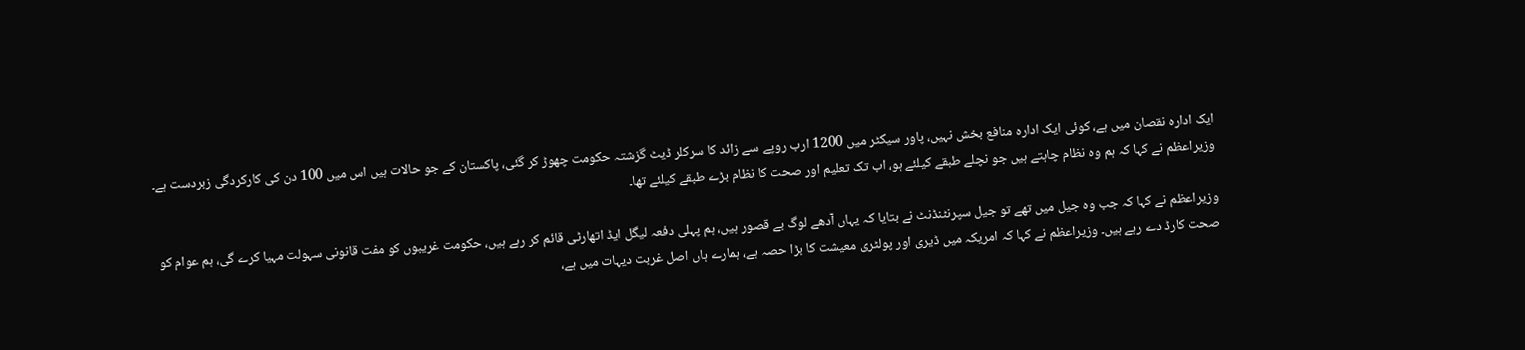ایک ادارہ نقصان میں ہے، کوئی ایک ادارہ منافع بخش نہیں، پاور سیکٹر میں 1200 ارب روپے سے زائد کا سرکلر ڈیٹ گزشتہ حکومت چھوڑ کر گئی، پاکستان کے جو حالات ہیں اس میں 100 دن کی کارکردگی زبردست ہے۔ وزیراعظم نے کہا کہ ہم وہ نظام چاہتے ہیں جو نچلے طبقے کیلئے ہو، اب تک تعلیم اور صحت کا نظام بڑے طبقے کیلئے تھا۔

وزیراعظم نے کہا کہ جب وہ جیل میں تھے تو جیل سپرنٹنڈنٹ نے بتایا کہ یہاں آدھے لوگ بے قصور ہیں، ہم پہلی دفعہ لیگل ایڈ اتھارٹی قائم کر رہے ہیں، حکومت غریبوں کو مفت قانونی سہولت مہیا کرے گی، ہم عوام کو صحت کارڈ دے رہے ہیں۔ وزیراعظم نے کہا کہ امریکہ میں ڈیری اور پولٹری معیشت کا بڑا حصہ ہے، ہمارے ہاں اصل غربت دیہات میں ہے،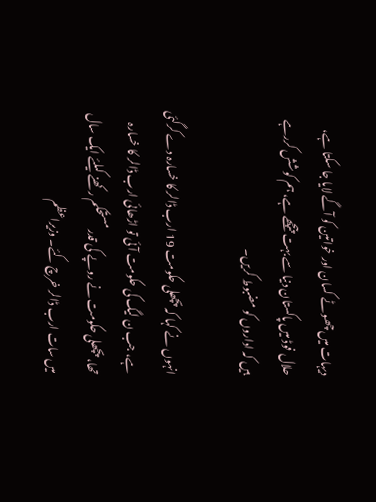دیہات میں چھوٹے کسان اور خواتین کو آگے لایا جا سکتا ہے، حلال فوڈ میں پاکستان دنیا سے بہت پیچھے ہے، ہم کوشش کررہے ہیں کہ اداروں کو مضبوط کریں۔

انہوں نے کہا کہ پچھلی حکومت 19 ارب ڈالر کا خسارہ دے کرگئی ہے، جب ن لیگ کی حکومت آئی تو اڑھائی ارب ڈالر کا خسارہ تھا، پچھلی حکومت نے روپے کی قدر مستحکم رکھنے کیلئے ایک سال میں سات ارب ڈالر خرچ کئے۔ وزیراعظم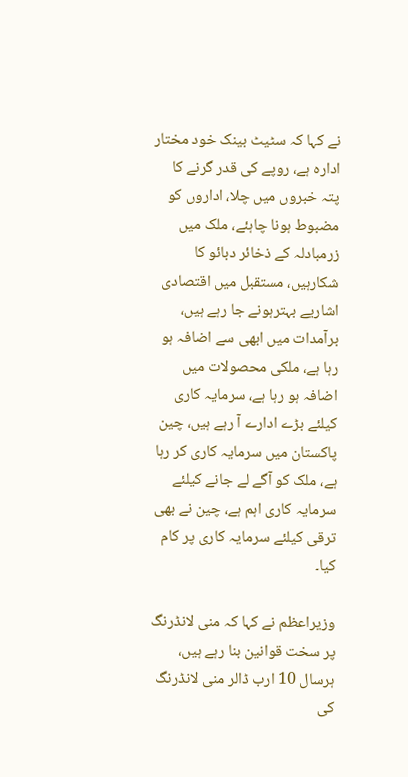نے کہا کہ سٹیٹ بینک خود مختار ادارہ ہے، روپے کی قدر گرنے کا پتہ خبروں میں چلا، اداروں کو مضبوط ہونا چاہئے، ملک میں زرمبادلہ کے ذخائر دبائو کا شکارہیں، مستقبل میں اقتصادی اشاریے بہترہونے جا رہے ہیں، برآمدات میں ابھی سے اضافہ ہو رہا ہے، ملکی محصولات میں اضافہ ہو رہا ہے، سرمایہ کاری کیلئے بڑے ادارے آ رہے ہیں، چین پاکستان میں سرمایہ کاری کر رہا ہے، ملک کو آگے لے جانے کیلئے سرمایہ کاری اہم ہے، چین نے بھی ترقی کیلئے سرمایہ کاری پر کام کیا۔

وزیراعظم نے کہا کہ منی لانڈرنگ پر سخت قوانین بنا رہے ہیں، ہرسال 10 ارب ڈالر منی لانڈرنگ کی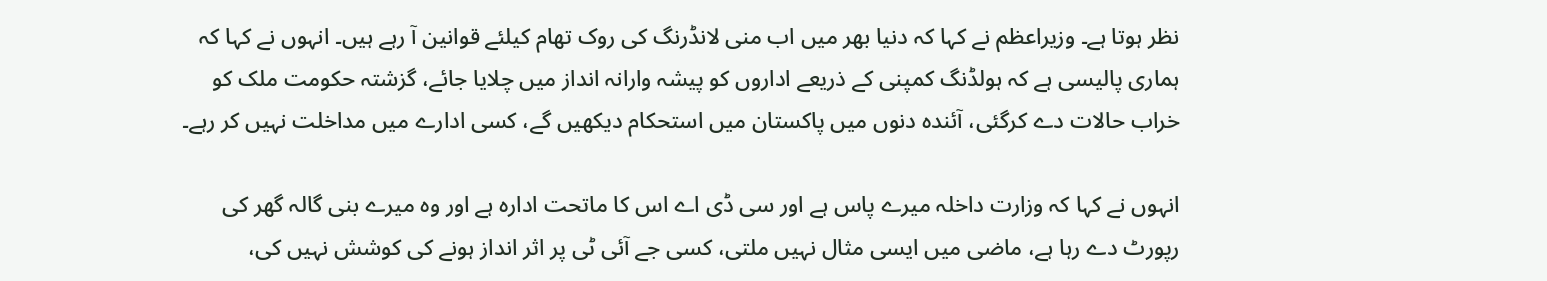نظر ہوتا ہے۔ وزیراعظم نے کہا کہ دنیا بھر میں اب منی لانڈرنگ کی روک تھام کیلئے قوانین آ رہے ہیں۔ انہوں نے کہا کہ ہماری پالیسی ہے کہ ہولڈنگ کمپنی کے ذریعے اداروں کو پیشہ وارانہ انداز میں چلایا جائے، گزشتہ حکومت ملک کو خراب حالات دے کرگئی، آئندہ دنوں میں پاکستان میں استحکام دیکھیں گے، کسی ادارے میں مداخلت نہیں کر رہے۔

انہوں نے کہا کہ وزارت داخلہ میرے پاس ہے اور سی ڈی اے اس کا ماتحت ادارہ ہے اور وہ میرے بنی گالہ گھر کی رپورٹ دے رہا ہے، ماضی میں ایسی مثال نہیں ملتی، کسی جے آئی ٹی پر اثر انداز ہونے کی کوشش نہیں کی،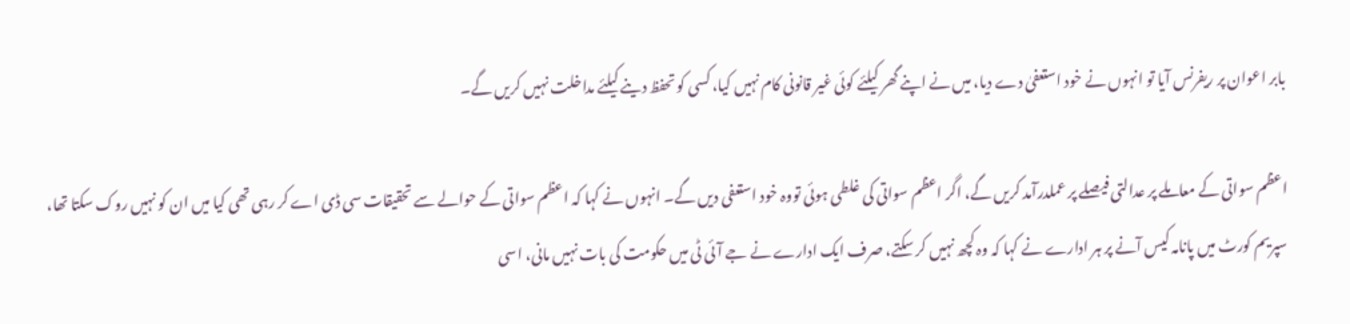بابر اعوان پر ریفرنس آیا تو انہوں نے خود استعفیٰ دے دیا، میں نے اپنے گھر کیلئے کوئی غیر قانونی کام نہیں کیا، کسی کو تحفظ دینے کیلئے مداخلت نہیں کریں گے۔

اعظم سواتی کے معاملے پر عدالتی فیصلے پر عملدرآمد کریں گے، اگر اعظم سواتی کی غلطی ہوئی تووہ خود استعفی دیں گے۔ انہوں نے کہا کہ اعظم سواتی کے حوالے سے تحقیقات سی ڈی اے کر رہی تھی کیا میں ان کو نہیں روک سکتا تھا، سپریم کورٹ میں پانامہ کیس آنے پر ہر ادارے نے کہا کہ وہ کچھ نہیں کر سکتے، صرف ایک ادارے نے جے آئی ٹی میں حکومت کی بات نہیں مانی، اسی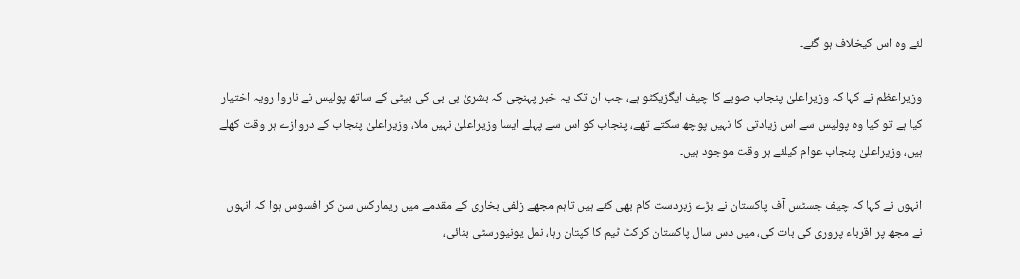لئے وہ اس کیخلاف ہو گئے۔

وزیراعظم نے کہا کہ وزیراعلیٰ پنجاب صوبے کا چیف ایگزیکٹو ہے، جب ان تک یہ خبر پہنچی کہ بشریٰ بی بی کی بیٹی کے ساتھ پولیس نے ناروا رویہ اختیار کیا ہے تو کیا وہ پولیس سے اس زیادتی کا نہیں پوچھ سکتے تھے، پنجاب کو اس سے پہلے ایسا وزیراعلیٰ نہیں ملا، وزیراعلیٰ پنجاب کے دروازے ہر وقت کھلے ہیں، وزیراعلیٰ پنجاب عوام کیلئے ہر وقت موجود ہیں۔

انہوں نے کہا کہ چیف جسٹس آف پاکستان نے بڑے زبردست کام بھی کئے ہیں تاہم مجھے زلفی بخاری کے مقدمے میں ریمارکس سن کر افسوس ہوا کہ انہوں نے مجھ پر اقرباء پروری کی بات کی، میں دس سال پاکستان کرکٹ ٹیم کا کپتان رہا، نمل یونیورسٹی بنائی،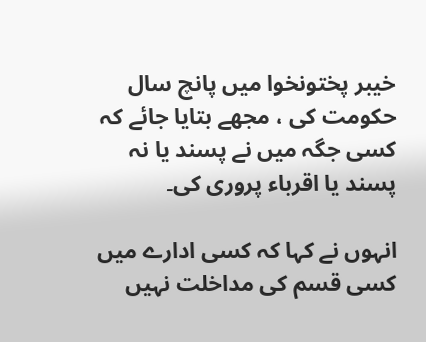خیبر پختونخوا میں پانچ سال حکومت کی ، مجھے بتایا جائے کہ کسی جگہ میں نے پسند یا نہ پسند یا اقرباء پروری کی۔

انہوں نے کہا کہ کسی ادارے میں کسی قسم کی مداخلت نہیں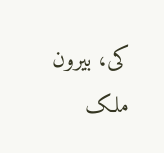کی، بیرون ملک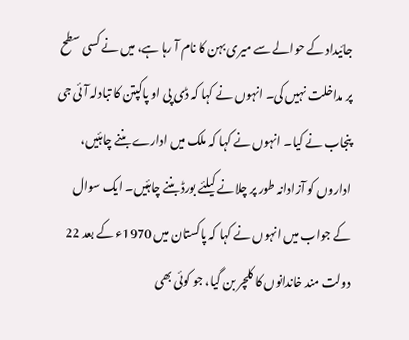جائیداد کے حوالے سے میری بہن کا نام آ رہا ہے، میں نے کسی سطح پر مداخلت نہیں کی۔ انہوں نے کہا کہ ڈی پی او پاکپتن کا تبادلہ آئی جی پنجاب نے کیا۔ انہوں نے کہا کہ ملک میں ادارے بننے چاہئیں، اداروں کو آزادانہ طور پر چلانے کیلئے بورڈ بننے چاہئیں۔ ایک سوال کے جواب میں انہوں نے کہا کہ پاکستان میں 1970ء کے بعد 22 دولت مند خاندانوں کا کلچر بن گیا، جو کوئی بھی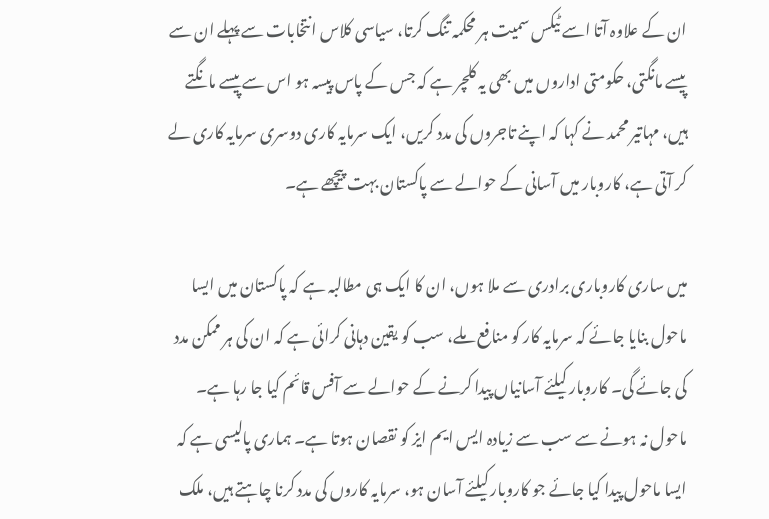ان کے علاوہ آتا اسے ٹیکس سمیت ہر محکمہ تنگ کرتا، سیاسی کلاس انتخابات سے پہلے ان سے پیسے مانگتی، حکومتی اداروں میں بھی یہ کلچر ہے کہ جس کے پاس پیسہ ہو اس سے پیسے مانگتے ہیں، مہاتیر محمد نے کہا کہ اپنے تاجروں کی مدد کریں، ایک سرمایہ کاری دوسری سرمایہ کاری لے کر آتی ہے، کاروبار میں آسانی کے حوالے سے پاکستان بہت پیچھے ہے۔

میں ساری کاروباری برادری سے ملا ہوں، ان کا ایک ہی مطالبہ ہے کہ پاکستان میں ایسا ماحول بنایا جائے کہ سرمایہ کار کو منافع ملے، سب کو یقین دہانی کرائی ہے کہ ان کی ہر ممکن مدد کی جائے گی۔ کاروبار کیلئے آسانیاں پیدا کرنے کے حوالے سے آفس قائم کیا جا رہا ہے۔ ماحول نہ ہونے سے سب سے زیادہ ایس ایم ایز کو نقصان ہوتا ہے۔ ہماری پالیسی ہے کہ ایسا ماحول پیدا کیا جائے جو کاروبار کیلئے آسان ہو، سرمایہ کاروں کی مدد کرنا چاہتے ہیں، ملک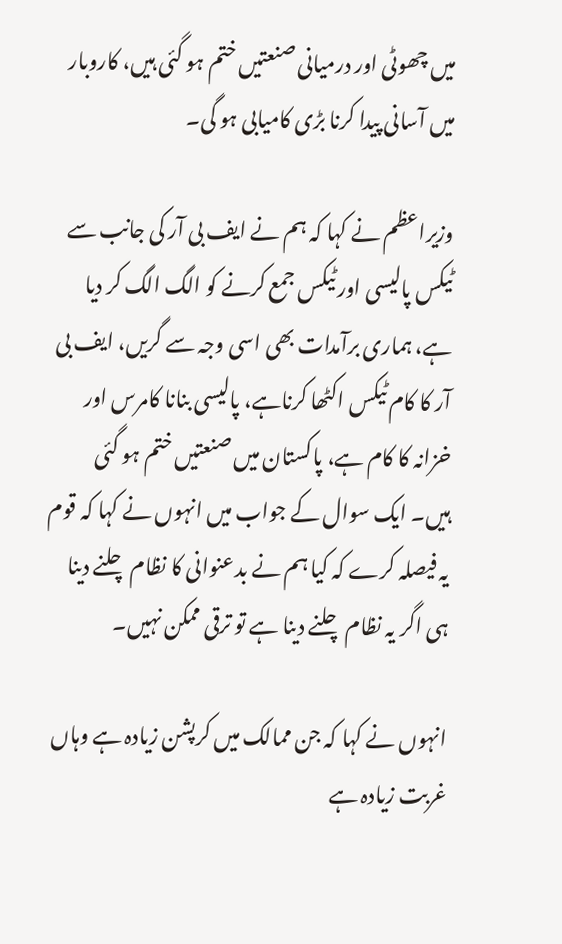میں چھوٹی اور درمیانی صنعتیں ختم ہو گئی ہیں، کاروبار میں آسانی پیدا کرنا بڑی کامیابی ہو گی۔

وزیراعظم نے کہا کہ ہم نے ایف بی آر کی جانب سے ٹیکس پالیسی اور ٹیکس جمع کرنے کو الگ الگ کر دیا ہے، ہماری برآمدات بھی اسی وجہ سے گریں، ایف بی آر کا کام ٹیکس اکٹھا کرناہے، پالیسی بنانا کامرس اور خزانہ کا کام ہے، پاکستان میں صنعتیں ختم ہو گئی ہیں۔ ایک سوال کے جواب میں انہوں نے کہا کہ قوم یہ فیصلہ کرے کہ کیا ہم نے بدعنوانی کا نظام چلنے دینا ہی اگر یہ نظام چلنے دینا ہے تو ترقی ممکن نہیں۔

انہوں نے کہا کہ جن ممالک میں کرپشن زیادہ ہے وہاں غربت زیادہ ہے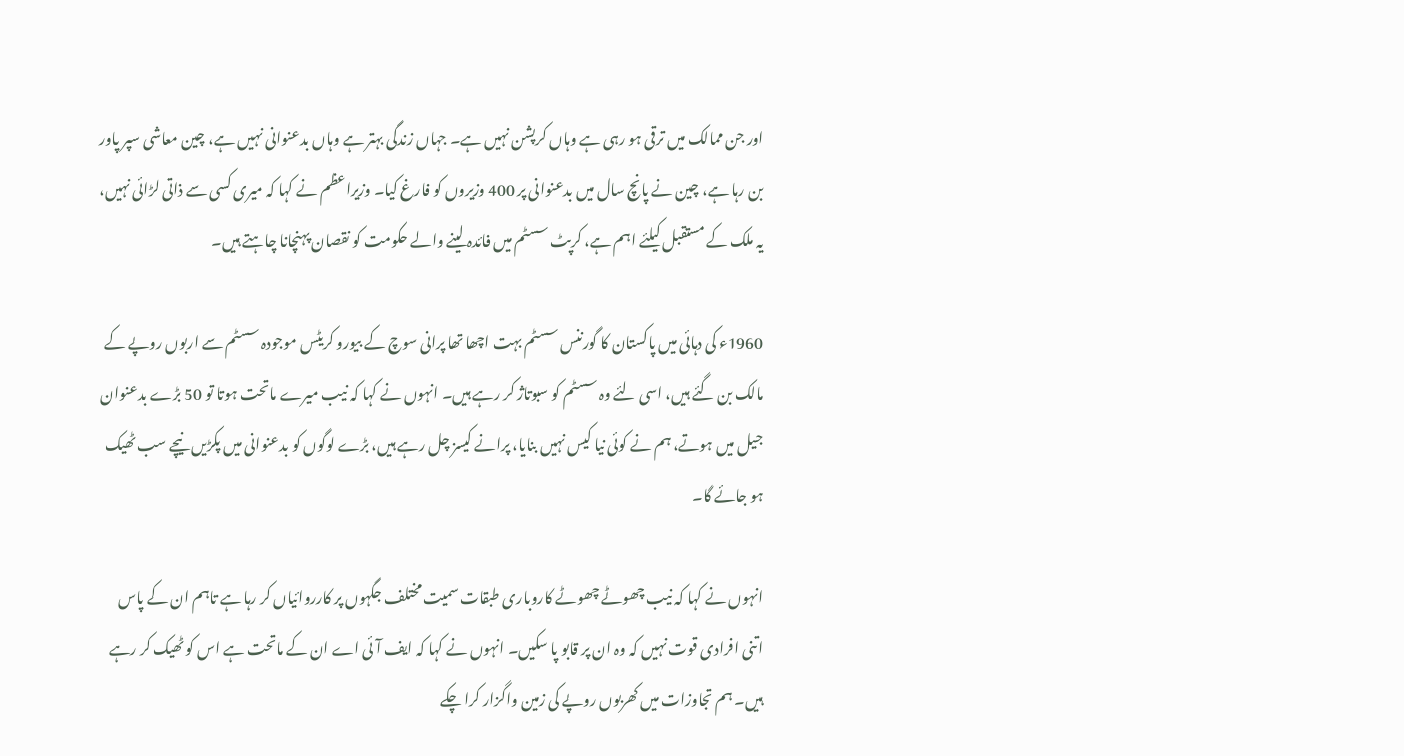اور جن ممالک میں ترقی ہو رہی ہے وہاں کرپشن نہیں ہے۔ جہاں زندگی بہتر ہے وہاں بدعنوانی نہیں ہے، چین معاشی سپر پاور بن رہا ہے، چین نے پانچ سال میں بدعنوانی پر 400 وزیروں کو فارغ کیا۔ وزیراعظم نے کہا کہ میری کسی سے ذاتی لڑائی نہیں، یہ ملک کے مستقبل کیلئے اہم ہے، کرپٹ سسٹم میں فائدہ لینے والے حکومت کو نقصان پہنچانا چاہتے ہیں۔

1960ء کی دہائی میں پاکستان کا گورننس سسٹم بہت اچھا تھا پرانی سوچ کے بیورو کریٹس موجودہ سسٹم سے اربوں روپے کے مالک بن گئے ہیں، اسی لئے وہ سسٹم کو سبوتاژ کر رہے ہیں۔ انہوں نے کہا کہ نیب میرے ماتحت ہوتا تو 50 بڑے بدعنوان جیل میں ہوتے، ہم نے کوئی نیا کیس نہیں بنایا، پرانے کیسز چل رہے ہیں، بڑے لوگوں کو بدعنوانی میں پکڑیں نیچے سب ٹھیک ہو جائے گا۔

انہوں نے کہا کہ نیب چھوٹے چھوٹے کاروباری طبقات سمیت مختلف جگہوں پر کارروائیاں کر رہا ہے تاہم ان کے پاس اتنی افرادی قوت نہیں کہ وہ ان پر قابو پا سکیں۔ انہوں نے کہا کہ ایف آئی اے ان کے ماتحت ہے اس کو ٹھیک کر رہے ہیں۔ ہم تجاوزات میں کھربوں روپے کی زمین واگزار کرا چکے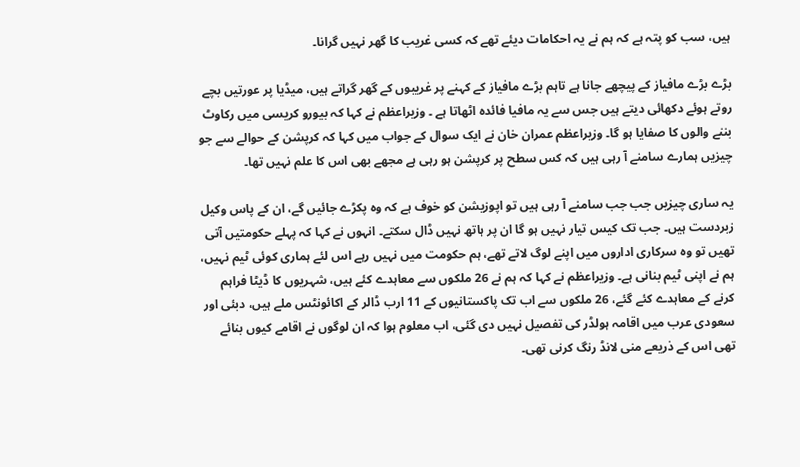ہیں، سب کو پتہ ہے کہ ہم نے یہ احکامات دیئے تھے کہ کسی غریب کا گھر نہیں گرانا۔

بڑے بڑے مافیاز کے پیچھے جانا ہے تاہم بڑے مافیاز کے کہنے پر غریبوں کے گھر گراتے ہیں، میڈیا پر عورتیں بچے روتے ہوئے دکھائی دیتے ہیں جس سے یہ مافیا فائدہ اٹھاتا ہے ۔ وزیراعظم نے کہا کہ بیورو کریسی میں رکاوٹ بننے والوں کا صفایا ہو گا۔ وزیراعظم عمران خان نے ایک سوال کے جواب میں کہا کہ کرپشن کے حوالے سے جو چیزیں ہمارے سامنے آ رہی ہیں کہ کس سطح پر کرپشن ہو رہی ہے مجھے بھی اس کا علم نہیں تھا۔

یہ ساری چیزیں جب جب سامنے آ رہی ہیں تو اپوزیشن کو خوف ہے کہ وہ پکڑے جائیں گے، ان کے پاس وکیل زبردست ہیں۔ جب تک کیس تیار نہیں ہو گا ان پر ہاتھ نہیں ڈال سکتے۔ انہوں نے کہا کہ پہلے حکومتیں آتی تھیں تو وہ سرکاری اداروں میں اپنے لوگ لاتے تھے، ہم حکومت میں نہیں رہے اس لئے ہماری کوئی ٹیم نہیں، ہم نے اپنی ٹیم بنانی ہے۔ وزیراعظم نے کہا کہ ہم نے 26 ملکوں سے معاہدے کئے ہیں، شہریوں کا ڈیٹا فراہم کرنے کے معاہدے کئے گئے، 26 ملکوں سے اب تک پاکستانیوں کے 11 ارب ڈالر کے اکائونٹس ملے ہیں، دبئی اور سعودی عرب میں اقامہ ہولڈر کی تفصیل نہیں دی گئی، اب معلوم ہوا کہ ان لوگوں نے اقامے کیوں بنائے تھی اس کے ذریعے منی لانڈ رنگ کرنی تھی۔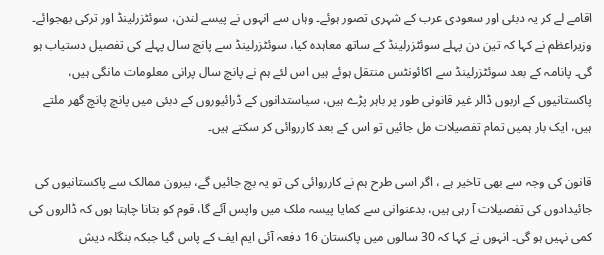اقامے لے کر یہ دبئی اور سعودی عرب کے شہری تصور ہوئے۔ وہاں سے انہوں نے پیسے لندن، سوئٹزرلینڈ اور ترکی بھجوائے۔ وزیراعظم نے کہا کہ تین دن پہلے سوئٹزرلینڈ کے ساتھ معاہدہ کیا، سوئٹزرلینڈ سے پانچ سال پہلے کی تفصیل دستیاب ہو گی۔ پانامہ کے بعد سوئٹزرلینڈ سے اکائونٹس منتقل ہوئے ہیں اس لئے ہم نے پانچ سال پرانی معلومات مانگی ہیں، پاکستانیوں کے اربوں ڈالر غیر قانونی طور پر باہر پڑے ہیں، سیاستدانوں کے ڈرائیوروں کے دبئی میں پانچ پانچ گھر ملتے ہیں، ایک بار ہمیں تمام تفصیلات مل جائیں تو اس کے بعد کارروائی کر سکتے ہیں۔

قانون کی وجہ سے بھی تاخیر ہے ، اگر اسی طرح ہم نے کارروائی کی تو یہ بچ جائیں گے، بیرون ممالک سے پاکستانیوں کی جائیدادوں کی تفصیلات آ رہی ہیں، بدعنوانی سے کمایا پیسہ ملک میں واپس آئے گا، قوم کو بتانا چاہتا ہوں کہ ڈالروں کی کمی نہیں ہو گی۔ انہوں نے کہا کہ 30 سالوں میں پاکستان 16 دفعہ آئی ایم ایف کے پاس گیا جبکہ بنگلہ دیش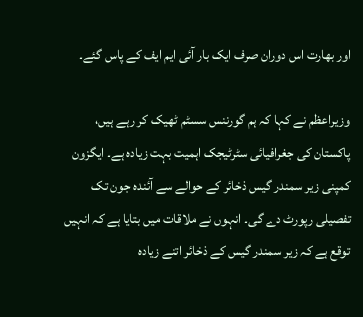اور بھارت اس دوران صرف ایک بار آئی ایم ایف کے پاس گئے۔

وزیراعظم نے کہا کہ ہم گورننس سسٹم ٹھیک کر رہے ہیں، پاکستان کی جغرافیائی سٹرٹیجک اہمیت بہت زیادہ ہے۔ ایگزون کمپنی زیر سمندر گیس ذخائر کے حوالے سے آئندہ جون تک تفصیلی رپورٹ دے گی۔ انہوں نے ملاقات میں بتایا ہے کہ انہیں توقع ہے کہ زیر سمندر گیس کے ذخائر اتنے زیادہ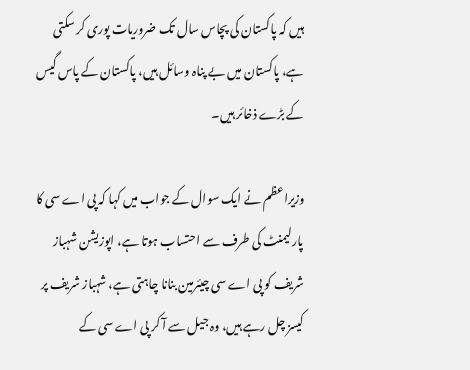ہیں کہ پاکستان کی پچاس سال تک ضروریات پوری کر سکتی ہے، پاکستان میں بے پناہ وسائل ہیں، پاکستان کے پاس گیس کے بڑے ذخائر ہیں۔

وزیراعظم نے ایک سوال کے جواب میں کہا کہ پی اے سی کا پارلیمنٹ کی طرف سے احتساب ہوتا ہے، اپوزیشن شہباز شریف کو پی اے سی چیئرمین بنانا چاہتی ہے، شہباز شریف پر کیسز چل رہے ہیں، وہ جیل سے آ کر پی اے سی کے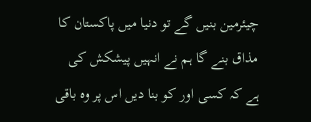چیئرمین بنیں گے تو دنیا میں پاکستان کا مذاق بنے گا ہم نے انہیں پیشکش کی ہے کہ کسی اور کو بنا دیں اس پر وہ باقی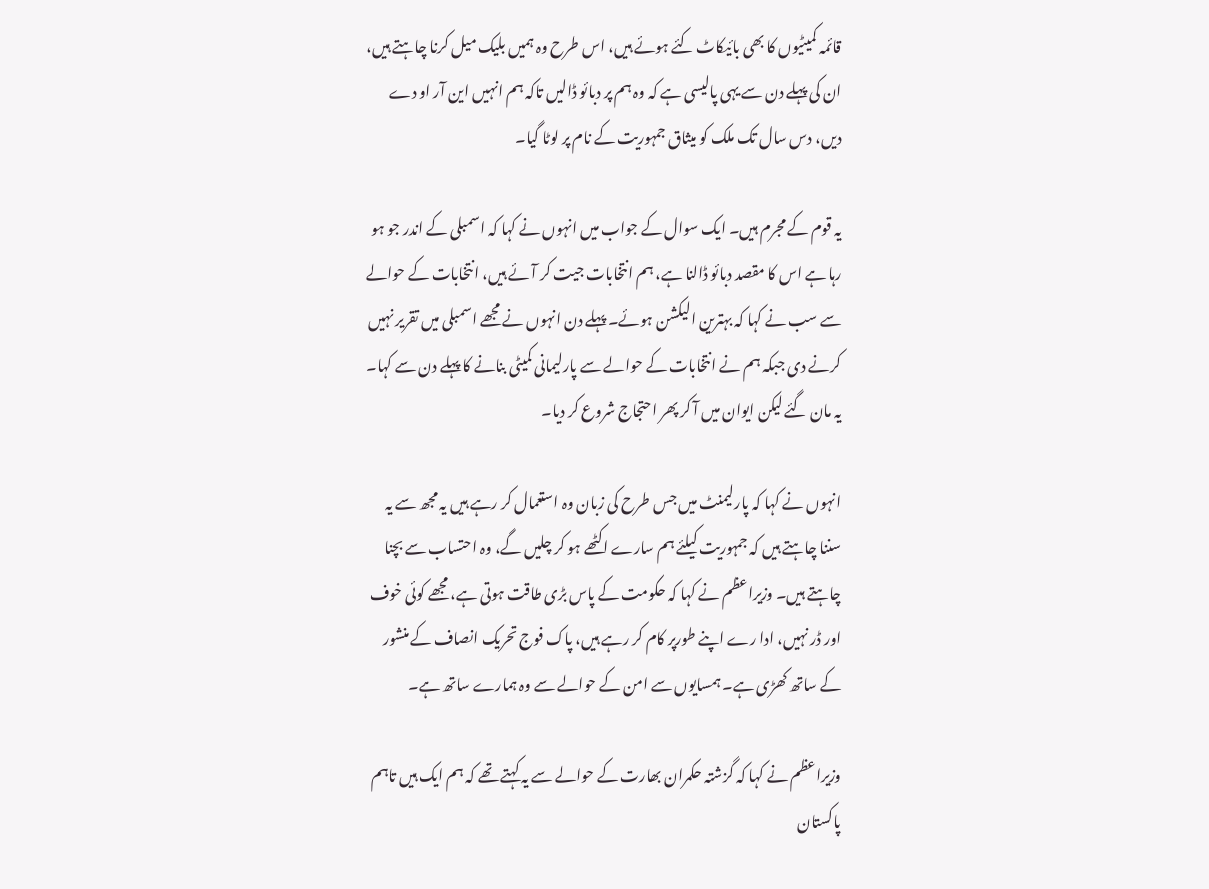قائمہ کمیٹیوں کا بھی بائیکاٹ کئے ہوئے ہیں، اس طرح وہ ہمیں بلیک میل کرنا چاہتے ہیں، ان کی پہلے دن سے یہی پالیسی ہے کہ وہ ہم پر دبائو ڈالیں تاکہ ہم انہیں این آر او دے دیں، دس سال تک ملک کو میثاق جمہوریت کے نام پر لوٹا گیا۔

یہ قوم کے مجرم ہیں۔ ایک سوال کے جواب میں انہوں نے کہا کہ اسمبلی کے اندر جو ہو رہا ہے اس کا مقصد دبائو ڈالنا ہے، ہم انتخابات جیت کر آئے ہیں، انتخابات کے حوالے سے سب نے کہا کہ بہترین الیکشن ہوئے۔ پہلے دن انہوں نے مجھے اسمبلی میں تقریر نہیں کرنے دی جبکہ ہم نے انتخابات کے حوالے سے پارلیمانی کمیٹی بنانے کا پہلے دن سے کہا۔ یہ مان گئے لیکن ایوان میں آ کر پھر احتجاج شروع کر دیا۔

انہوں نے کہا کہ پارلیمنٹ میں جس طرح کی زبان وہ استعمال کر رہے ہیں یہ مجھ سے یہ سننا چاہتے ہیں کہ جمہوریت کیلئے ہم سارے اکٹھے ہو کر چلیں گے، وہ احتساب سے بچنا چاہتے ہیں۔ وزیراعظم نے کہا کہ حکومت کے پاس بڑی طاقت ہوتی ہے، مجھے کوئی خوف اور ڈر نہیں، ادا رے اپنے طورپر کام کر رہے ہیں، پاک فوج تحریک انصاف کے منشور کے ساتھ کھڑی ہے۔ ہمسایوں سے امن کے حوالے سے وہ ہمارے ساتھ ہے۔

وزیراعظم نے کہا کہ گزشتہ حکمران بھارت کے حوالے سے یہ کہتے تھے کہ ہم ایک ہیں تاہم پاکستان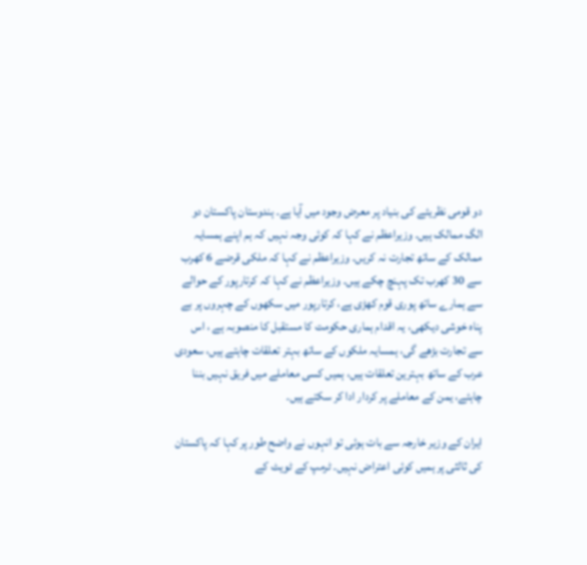دو قومی نظریئے کی بنیاد پر معرض وجود میں آیا ہے۔ ہندوستان پاکستان دو الگ ممالک ہیں۔ وزیراعظم نے کہا کہ کوئی وجہ نہیں کہ ہم اپنے ہمسایہ ممالک کے ساتھ تجارت نہ کریں۔ وزیراعظم نے کہا کہ ملکی قرضے 6 کھرب سے 30 کھرب تک پہنچ چکے ہیں۔ وزیراعظم نے کہا کہ کرتارپور کے حوالے سے ہمارے ساتھ پوری قوم کھڑی ہے، کرتارپور میں سکھوں کے چہروں پر بے پناہ خوشی دیکھی، یہ اقدام ہماری حکومت کا مستقبل کا منصوبہ ہے ، اس سے تجارت بڑھے گی، ہمسایہ ملکوں کے ساتھ بہتر تعلقات چاہتے ہیں، سعودی عرب کے ساتھ بہترین تعلقات ہیں، ہمیں کسی معاملے میں فریق نہیں بننا چاہئے، یمن کے معاملے پر کردار ادا کر سکتے ہیں۔

ایران کے وزیر خارجہ سے بات ہوئی تو انہوں نے واضح طور پر کہا کہ پاکستان کی ثالثی پر ہمیں کوئی اعتراض نہیں۔ ٹرمپ کے ٹویٹ کے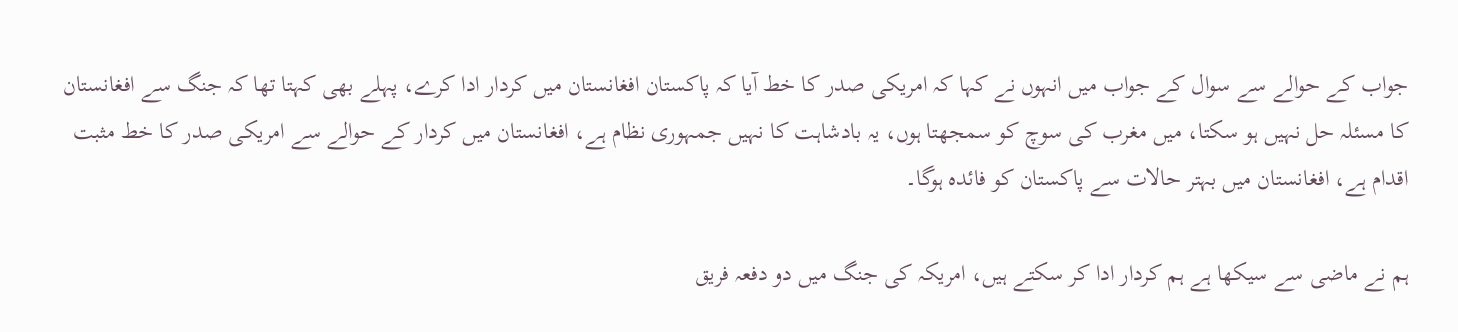جواب کے حوالے سے سوال کے جواب میں انہوں نے کہا کہ امریکی صدر کا خط آیا کہ پاکستان افغانستان میں کردار ادا کرے، پہلے بھی کہتا تھا کہ جنگ سے افغانستان کا مسئلہ حل نہیں ہو سکتا، میں مغرب کی سوچ کو سمجھتا ہوں، یہ بادشاہت کا نہیں جمہوری نظام ہے، افغانستان میں کردار کے حوالے سے امریکی صدر کا خط مثبت اقدام ہے، افغانستان میں بہتر حالات سے پاکستان کو فائدہ ہوگا۔

ہم نے ماضی سے سیکھا ہے ہم کردار ادا کر سکتے ہیں، امریکہ کی جنگ میں دو دفعہ فریق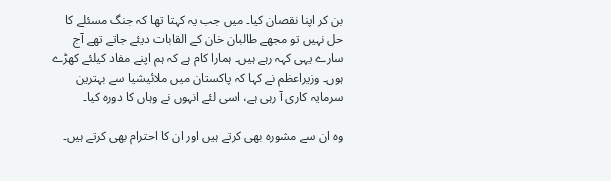بن کر اپنا نقصان کیا۔ میں جب یہ کہتا تھا کہ جنگ مسئلے کا حل نہیں تو مجھے طالبان خان کے القابات دیئے جاتے تھے آج سارے یہی کہہ رہے ہیں۔ ہمارا کام ہے کہ ہم اپنے مفاد کیلئے کھڑے ہوں۔ وزیراعظم نے کہا کہ پاکستان میں ملائیشیا سے بہترین سرمایہ کاری آ رہی ہے، اسی لئے انہوں نے وہاں کا دورہ کیا۔

وہ ان سے مشورہ بھی کرتے ہیں اور ان کا احترام بھی کرتے ہیں۔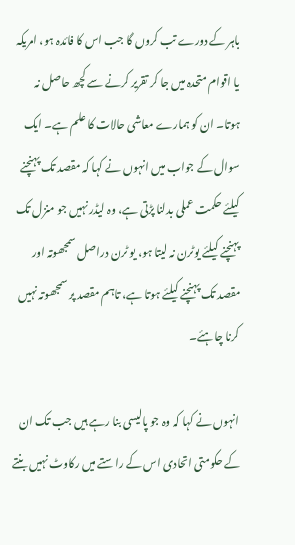باہر کے دورے تب کروں گا جب اس کا فائدہ ہو، امریکہ یا اقوام متحدہ میں جا کر تقریر کرنے سے کچھ حاصل نہ ہوتا۔ ان کو ہمارے معاشی حالات کا علم ہے۔ ایک سوال کے جواب میں انہوں نے کہا کہ مقصد تک پہنچنے کیلئے حکمت عملی بدلنا پڑتی ہے، وہ لیڈر نہیں جو منزل تک پہنچنے کیلئے یوٹرن نہ لیتا ہو، یو ٹرن دراصل سمجھوتہ اور مقصد تک پہنچنے کیلئے ہوتا ہے، تاہم مقصد پر سمجھوتہ نہیں کرنا چاہئے۔

انہوں نے کہا کہ وہ جو پالیسی بنا رہے ہیں جب تک ان کے حکومتی اتحادی اس کے راستے میں رکاوٹ نہیں بنتے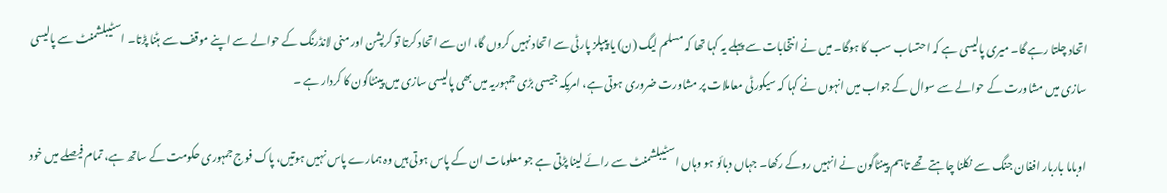اتحاد چلتا رہے گا۔ میری پالیسی ہے کہ احتساب سب کا ہوگا۔ میں نے انتخابات سے پہلے یہ کہا تھا کہ مسلم لیگ (ن) یا پیپلز پارٹی سے اتحاد نہیں کروں گا، ان سے اتحاد کرتا تو کرپشن اور منی لانڈرنگ کے حوالے سے اپنے موقف سے ہٹنا پڑتا۔ اسٹیبلشمنٹ سے پالیسی سازی میں مشاورت کے حوالے سے سوال کے جواب میں انہوں نے کہا کہ سیکورٹی معاملات پر مشاورت ضروری ہوتی ہے، امریکہ جیسی بڑی جمہوریہ میں بھی پالیسی سازی میں پینٹاگون کا کردار ہے ۔

اوباما باربار افغان جنگ سے نکلنا چاہتے تھے تاہم پینٹاگون نے انہیں روکے رکھا۔ جہاں دبائو ہو وہاں اسٹیبلشمنٹ سے رائے لینا پڑتی ہے جو معلومات ان کے پاس ہوتی ہیں وہ ہمارے پاس نہیں ہوتیں، پاک فوج جمہوری حکومت کے ساتھ ہے، تمام فیصلے میں خود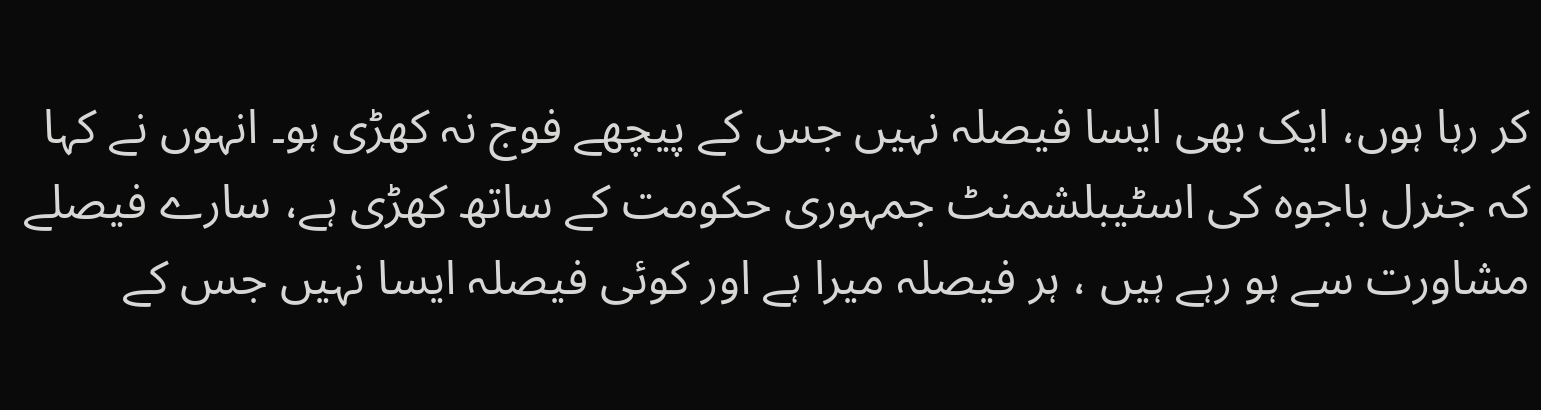کر رہا ہوں، ایک بھی ایسا فیصلہ نہیں جس کے پیچھے فوج نہ کھڑی ہو۔ انہوں نے کہا کہ جنرل باجوہ کی اسٹیبلشمنٹ جمہوری حکومت کے ساتھ کھڑی ہے، سارے فیصلے مشاورت سے ہو رہے ہیں ، ہر فیصلہ میرا ہے اور کوئی فیصلہ ایسا نہیں جس کے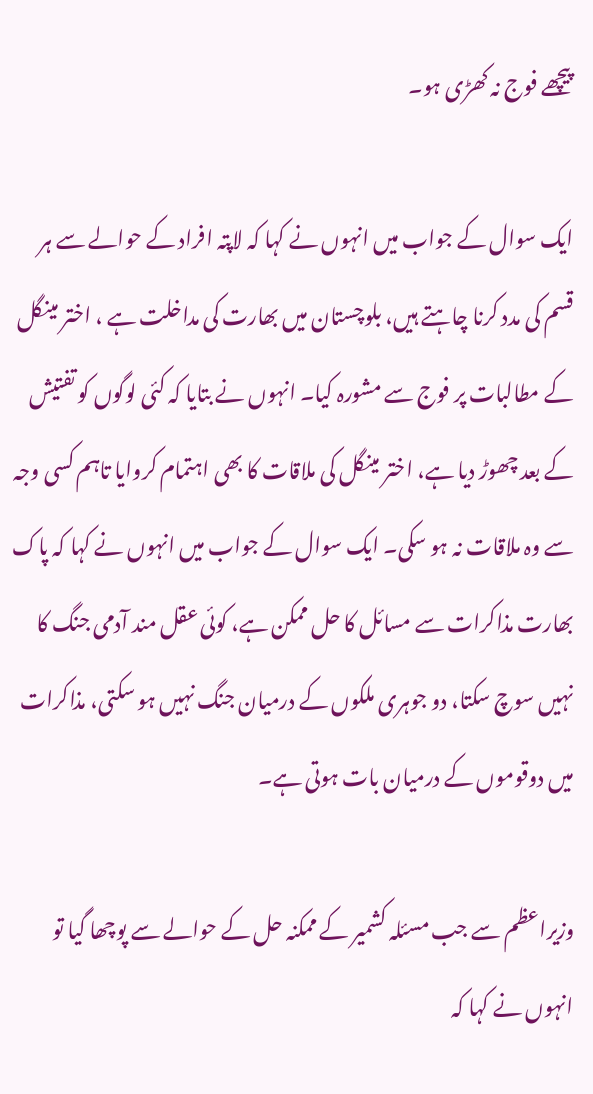پیچھے فوج نہ کھڑی ہو۔

ایک سوال کے جواب میں انہوں نے کہا کہ لاپتہ افراد کے حوالے سے ہر قسم کی مدد کرنا چاہتے ہیں، بلوچستان میں بھارت کی مداخلت ہے ، اختر مینگل کے مطالبات پر فوج سے مشورہ کیا۔ انہوں نے بتایا کہ کئی لوگوں کو تفتیش کے بعد چھوڑ دیا ہے، اختر مینگل کی ملاقات کا بھی اہتمام کروایا تاہم کسی وجہ سے وہ ملاقات نہ ہو سکی۔ ایک سوال کے جواب میں انہوں نے کہا کہ پاک بھارت مذاکرات سے مسائل کا حل ممکن ہے، کوئی عقل مند آدمی جنگ کا نہیں سوچ سکتا، دو جوہری ملکوں کے درمیان جنگ نہیں ہو سکتی، مذاکرات میں دوقوموں کے درمیان بات ہوتی ہے۔

وزیراعظم سے جب مسئلہ کشمیر کے ممکنہ حل کے حوالے سے پوچھا گیا تو انہوں نے کہا کہ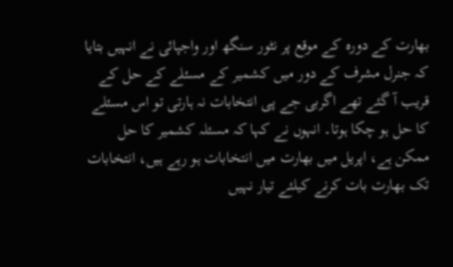بھارت کے دورہ کے موقع پر نٹور سنگھ اور واجپائی نے انہیں بتایا کہ جنرل مشرف کے دور میں کشمیر کے مسئلے کے حل کے قریب آ گئے تھے اگربی جے پی انتخابات نہ ہارتی تو اس مسئلے کا حل ہو چکا ہوتا۔ انہوں نے کہا کہ مسئلہ کشمیر کا حل ممکن ہے، اپریل میں بھارت میں انتخابات ہو رہے ہیں، انتخابات تک بھارت بات کرنے کیلئے تیار نہیں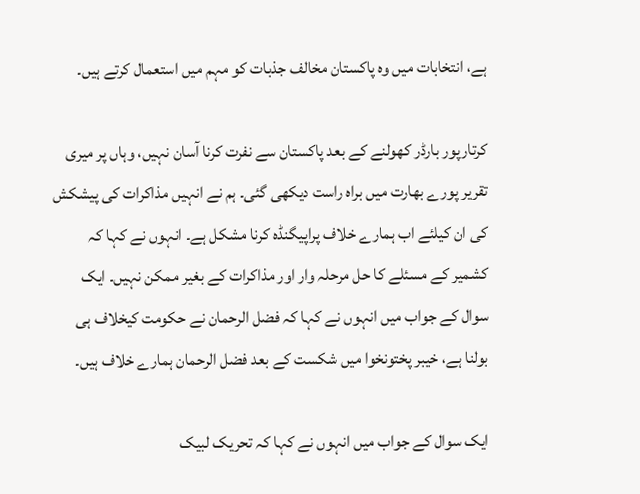ہے، انتخابات میں وہ پاکستان مخالف جذبات کو مہم میں استعمال کرتے ہیں۔

کرتارپور بارڈر کھولنے کے بعد پاکستان سے نفرت کرنا آسان نہیں، وہاں پر میری تقریر پورے بھارت میں براہ راست دیکھی گئی۔ ہم نے انہیں مذاکرات کی پیشکش کی ان کیلئے اب ہمارے خلاف پراپیگنڈہ کرنا مشکل ہے۔ انہوں نے کہا کہ کشمیر کے مسئلے کا حل مرحلہ وار اور مذاکرات کے بغیر ممکن نہیں۔ ایک سوال کے جواب میں انہوں نے کہا کہ فضل الرحمان نے حکومت کیخلاف ہی بولنا ہے، خیبر پختونخوا میں شکست کے بعد فضل الرحمان ہمارے خلاف ہیں۔

ایک سوال کے جواب میں انہوں نے کہا کہ تحریک لبیک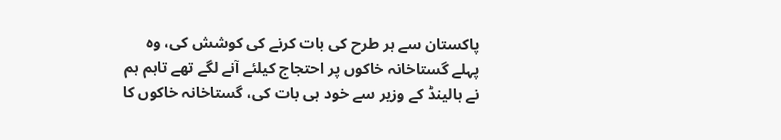پاکستان سے ہر طرح کی بات کرنے کی کوشش کی، وہ پہلے گستاخانہ خاکوں پر احتجاج کیلئے آنے لگے تھے تاہم ہم نے ہالینڈ کے وزیر سے خود ہی بات کی، گستاخانہ خاکوں کا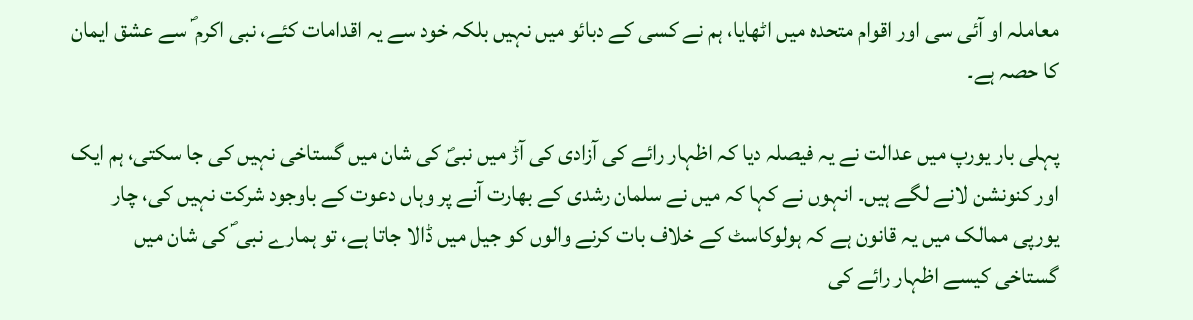معاملہ او آئی سی اور اقوام متحدہ میں اٹھایا، ہم نے کسی کے دبائو میں نہیں بلکہ خود سے یہ اقدامات کئے، نبی اکرم ؐ سے عشق ایمان کا حصہ ہے۔

پہلی بار یورپ میں عدالت نے یہ فیصلہ دیا کہ اظہار رائے کی آزادی کی آڑ میں نبیؐ کی شان میں گستاخی نہیں کی جا سکتی، ہم ایک اور کنونشن لانے لگے ہیں۔ انہوں نے کہا کہ میں نے سلمان رشدی کے بھارت آنے پر وہاں دعوت کے باوجود شرکت نہیں کی، چار یورپی ممالک میں یہ قانون ہے کہ ہولوکاسٹ کے خلاف بات کرنے والوں کو جیل میں ڈالا جاتا ہے، تو ہمارے نبی ؐ کی شان میں گستاخی کیسے اظہار رائے کی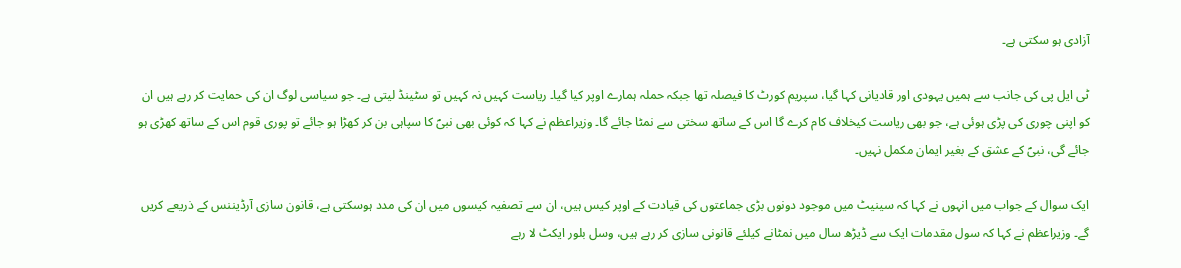آزادی ہو سکتی ہے۔

ٹی ایل پی کی جانب سے ہمیں یہودی اور قادیانی کہا گیا، سپریم کورٹ کا فیصلہ تھا جبکہ حملہ ہمارے اوپر کیا گیا۔ ریاست کہیں نہ کہیں تو سٹینڈ لیتی ہے۔ جو سیاسی لوگ ان کی حمایت کر رہے ہیں ان کو اپنی چوری کی پڑی ہوئی ہے، جو بھی ریاست کیخلاف کام کرے گا اس کے ساتھ سختی سے نمٹا جائے گا۔ وزیراعظم نے کہا کہ کوئی بھی نبیؐ کا سپاہی بن کر کھڑا ہو جائے تو پوری قوم اس کے ساتھ کھڑی ہو جائے گی، نبیؐ کے عشق کے بغیر ایمان مکمل نہیں۔

ایک سوال کے جواب میں انہوں نے کہا کہ سینیٹ میں موجود دونوں بڑی جماعتوں کی قیادت کے اوپر کیس ہیں، ان سے تصفیہ کیسوں میں ان کی مدد ہوسکتی ہے، قانون سازی آرڈیننس کے ذریعے کریں گے۔ وزیراعظم نے کہا کہ سول مقدمات ایک سے ڈیڑھ سال میں نمٹانے کیلئے قانونی سازی کر رہے ہیں، وسل بلور ایکٹ لا رہے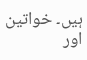ہیں۔ خواتین اور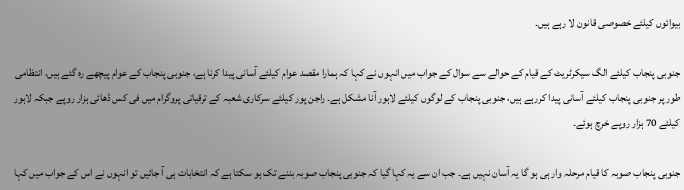بیوائوں کیلئے خصوصی قانون لا رہے ہیں۔

جنوبی پنجاب کیلئے الگ سیکرٹریٹ کے قیام کے حوالے سے سوال کے جواب میں انہوں نے کہا کہ ہمارا مقصد عوام کیلئے آسانی پیدا کرنا ہے، جنوبی پنجاب کے عوام پیچھے رہ گئے ہیں، انتظامی طور پر جنوبی پنجاب کیلئے آسانی پیدا کررہے ہیں، جنوبی پنجاب کے لوگوں کیلئے لاہور آنا مشکل ہے۔ راجن پور کیلئے سرکاری شعبہ کے ترقیاتی پروگرام میں فی کس ڈھائی ہزار روپے جبکہ لاہور کیلئے 70 ہزار روپے خرچ ہوئے۔

جنوبی پنجاب صوبہ کا قیام مرحلہ وار ہی ہو گا یہ آسان نہیں ہے۔ جب ان سے یہ کہا گیا کہ جنوبی پنجاب صوبہ بننے تک ہو سکتا ہے کہ انتخابات ہی آ جائیں تو انہوں نے اس کے جواب میں کہا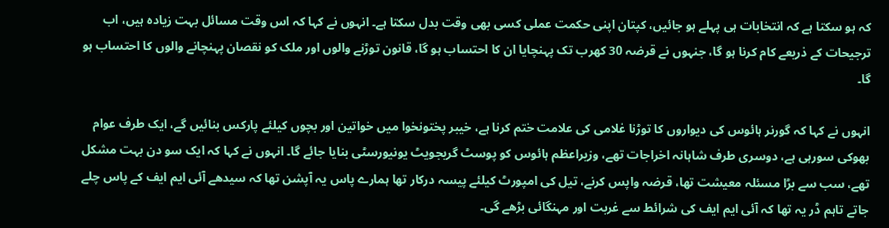کہ ہو سکتا ہے کہ انتخابات ہی پہلے ہو جائیں، کپتان اپنی حکمت عملی کسی بھی وقت بدل سکتا ہے۔ انہوں نے کہا کہ اس وقت مسائل بہت زیادہ ہیں، اب ترجیحات کے ذریعے کام کرنا ہو گا، جنہوں نے قرضہ 30 کھرب تک پہنچایا ان کا احتساب ہو گا، قانون توڑنے والوں اور ملک کو نقصان پہنچانے والوں کا احتساب ہو گا۔

انہوں نے کہا کہ گورنر ہائوس کی دیواروں کا توڑنا غلامی کی علامت ختم کرنا ہے، خیبر پختونخوا میں خواتین اور بچوں کیلئے پارکس بنائیں گے، ایک طرف عوام بھوکی سورہی ہے، دوسری طرف شاہانہ اخراجات تھے، وزیراعظم ہائوس کو پوسٹ گریجویٹ یونیورسٹی بنایا جائے گا۔ انہوں نے کہا کہ ایک سو دن بہت مشکل تھے، سب سے بڑا مسئلہ معیشت تھا، قرضہ واپس کرنے، تیل کی امپورٹ کیلئے پیسہ درکار تھا ہمارے پاس یہ آپشن تھا کہ سیدھے آئی ایم ایف کے پاس چلے جاتے تاہم ڈر یہ تھا کہ آئی ایم ایف کی شرائط سے غربت اور مہنگائی بڑھے گی۔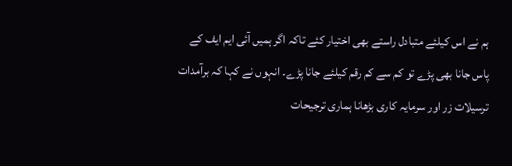ہم نے اس کیلئے متبادل راستے بھی اختیار کئے تاکہ اگر ہمیں آئی ایم ایف کے پاس جانا بھی پڑے تو کم سے کم رقم کیلئے جانا پڑے۔ انہوں نے کہا کہ برآمدات ترسیلات زر اور سرمایہ کاری بڑھانا ہماری ترجیحات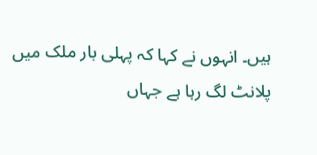ہیں۔ انہوں نے کہا کہ پہلی بار ملک میں پلانٹ لگ رہا ہے جہاں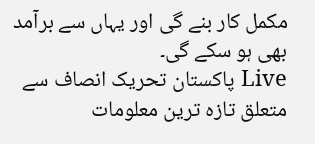مکمل کار بنے گی اور یہاں سے برآمد بھی ہو سکے گی۔
Live پاکستان تحریک انصاف سے متعلق تازہ ترین معلومات